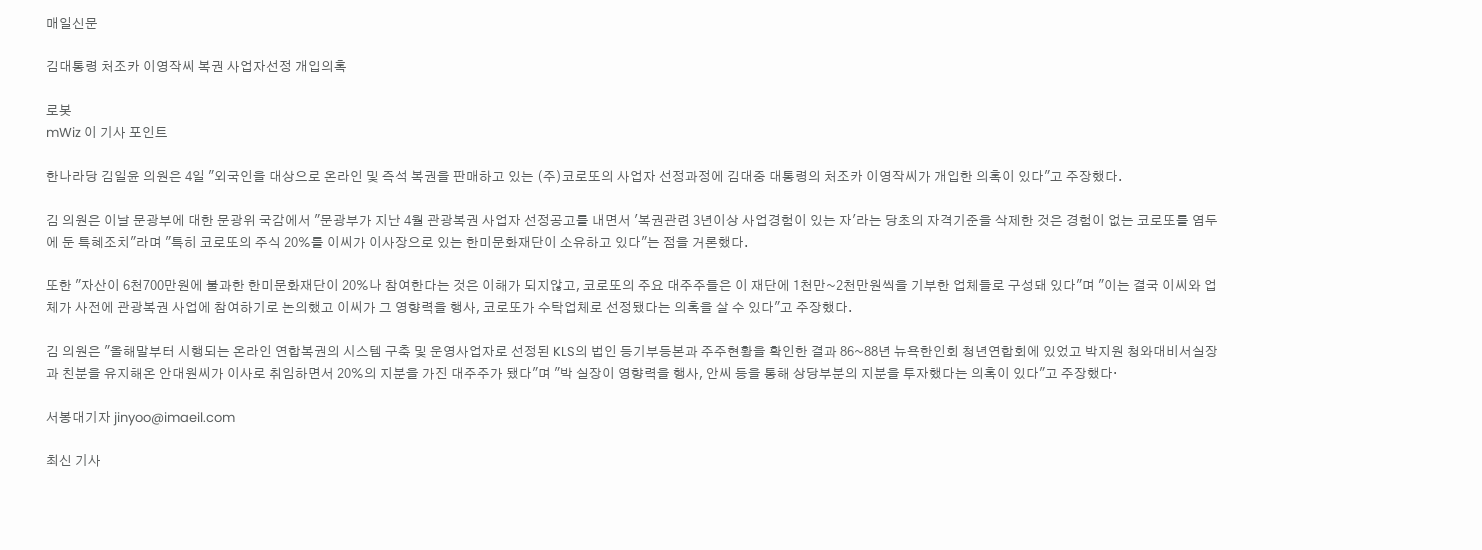매일신문

김대통령 처조카 이영작씨 복권 사업자선정 개입의혹

로봇
mWiz 이 기사 포인트

한나라당 김일윤 의원은 4일 "외국인을 대상으로 온라인 및 즉석 복권을 판매하고 있는 (주)코로또의 사업자 선정과정에 김대중 대통령의 처조카 이영작씨가 개입한 의혹이 있다"고 주장했다.

김 의원은 이날 문광부에 대한 문광위 국감에서 "문광부가 지난 4월 관광복권 사업자 선정공고를 내면서 '복권관련 3년이상 사업경험이 있는 자'라는 당초의 자격기준을 삭제한 것은 경험이 없는 코로또를 염두에 둔 특혜조치"라며 "특히 코로또의 주식 20%를 이씨가 이사장으로 있는 한미문화재단이 소유하고 있다"는 점을 거론했다.

또한 "자산이 6천700만원에 불과한 한미문화재단이 20%나 참여한다는 것은 이해가 되지않고, 코로또의 주요 대주주들은 이 재단에 1천만~2천만원씩을 기부한 업체들로 구성돼 있다"며 "이는 결국 이씨와 업체가 사전에 관광복권 사업에 참여하기로 논의했고 이씨가 그 영향력을 행사, 코로또가 수탁업체로 선정됐다는 의혹을 살 수 있다"고 주장했다.

김 의원은 "올해말부터 시행되는 온라인 연합복권의 시스템 구축 및 운영사업자로 선정된 KLS의 법인 등기부등본과 주주현황을 확인한 결과 86~88년 뉴욕한인회 청년연합회에 있었고 박지원 청와대비서실장과 친분을 유지해온 안대원씨가 이사로 취임하면서 20%의 지분을 가진 대주주가 됐다"며 "박 실장이 영향력을 행사, 안씨 등을 통해 상당부분의 지분을 투자했다는 의혹이 있다"고 주장했다·

서봉대기자 jinyoo@imaeil.com

최신 기사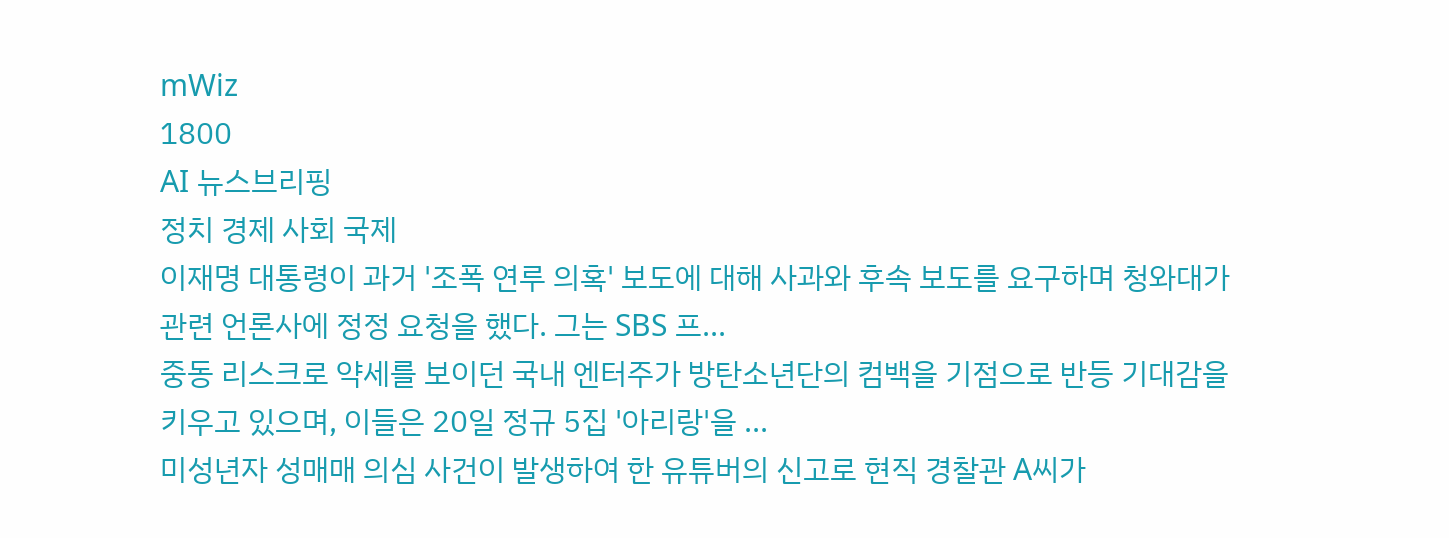mWiz
1800
AI 뉴스브리핑
정치 경제 사회 국제
이재명 대통령이 과거 '조폭 연루 의혹' 보도에 대해 사과와 후속 보도를 요구하며 청와대가 관련 언론사에 정정 요청을 했다. 그는 SBS 프...
중동 리스크로 약세를 보이던 국내 엔터주가 방탄소년단의 컴백을 기점으로 반등 기대감을 키우고 있으며, 이들은 20일 정규 5집 '아리랑'을 ...
미성년자 성매매 의심 사건이 발생하여 한 유튜버의 신고로 현직 경찰관 A씨가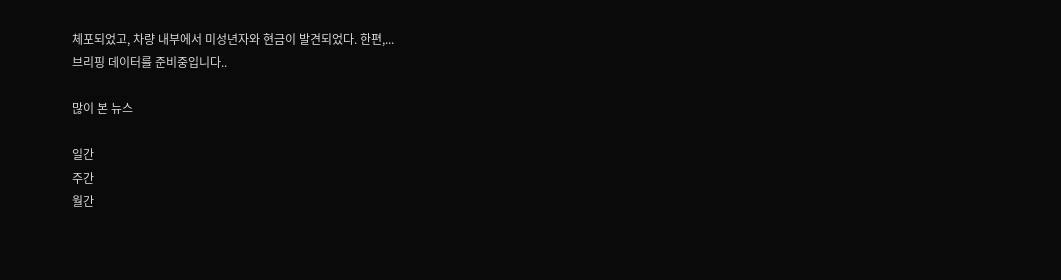체포되었고, 차량 내부에서 미성년자와 현금이 발견되었다. 한편,...
브리핑 데이터를 준비중입니다..

많이 본 뉴스

일간
주간
월간